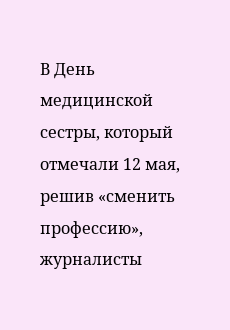В День медицинской сестры, который отмечали 12 мая, решив «сменить профессию», журналисты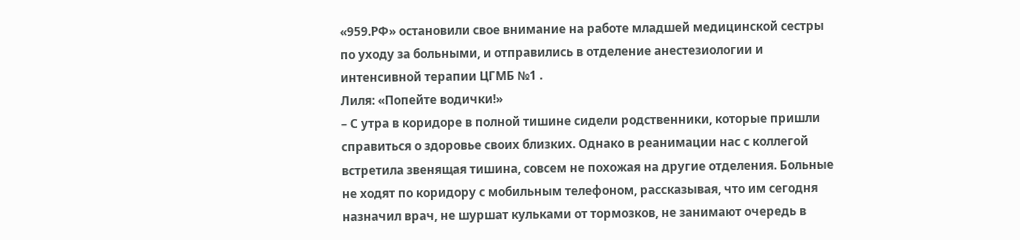«959.РФ» остановили свое внимание на работе младшей медицинской сестры по уходу за больными, и отправились в отделение анестезиологии и интенсивной терапии ЦГМБ №1 .
Лиля: «Попейте водички!»
– С утра в коридоре в полной тишине сидели родственники, которые пришли справиться о здоровье своих близких. Однако в реанимации нас с коллегой встретила звенящая тишина, совсем не похожая на другие отделения. Больные не ходят по коридору с мобильным телефоном, рассказывая, что им сегодня назначил врач, не шуршат кульками от тормозков, не занимают очередь в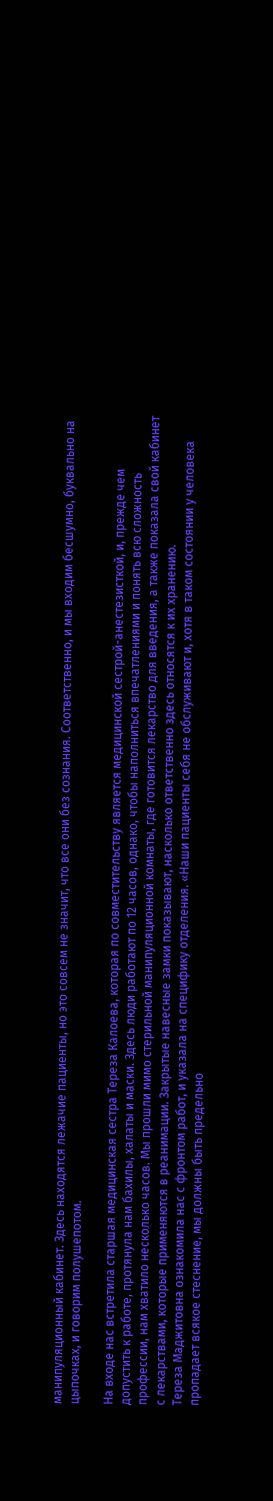манипуляционный кабинет. Здесь находятся лежачие пациенты, но это совсем не значит, что все они без сознания. Соответственно, и мы входим бесшумно, буквально на цыпочках, и говорим полушепотом.

На входе нас встретила старшая медицинская сестра Тереза Калоева, которая по совместительству является медицинской сестрой-анестезисткой, и, прежде чем допустить к работе, протянула нам бахилы, халаты и маски. Здесь люди работают по 12 часов, однако, чтобы наполниться впечатлениями и понять всю сложность профессии, нам хватило несколько часов. Мы прошли мимо стерильной манипуляционной комнаты, где готовится лекарство для введения, а также показала свой кабинет с лекарствами, которые применяются в реанимации. Закрытые навесные замки показывают, насколько ответственно здесь относятся к их хранению.
Тереза Маджитовна ознакомила нас с фронтом работ, и указала на специфику отделения. «Наши пациенты себя не обслуживают и, хотя в таком состоянии у человека пропадает всякое стеснение, мы должны быть предельно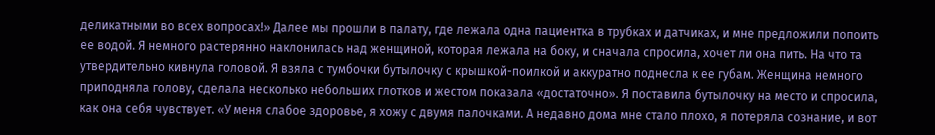деликатными во всех вопросах!» Далее мы прошли в палату, где лежала одна пациентка в трубках и датчиках, и мне предложили попоить ее водой. Я немного растерянно наклонилась над женщиной, которая лежала на боку, и сначала спросила, хочет ли она пить. На что та утвердительно кивнула головой. Я взяла с тумбочки бутылочку с крышкой-поилкой и аккуратно поднесла к ее губам. Женщина немного приподняла голову, сделала несколько небольших глотков и жестом показала «достаточно». Я поставила бутылочку на место и спросила, как она себя чувствует. «У меня слабое здоровье, я хожу с двумя палочками. А недавно дома мне стало плохо, я потеряла сознание, и вот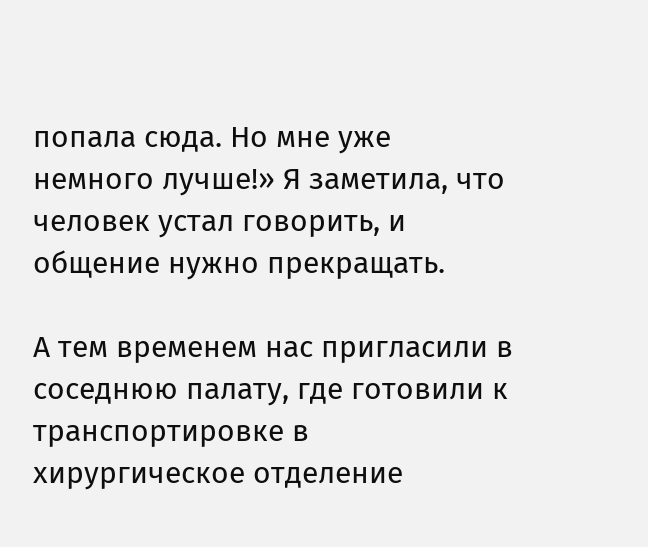попала сюда. Но мне уже немного лучше!» Я заметила, что человек устал говорить, и общение нужно прекращать.

А тем временем нас пригласили в соседнюю палату, где готовили к транспортировке в хирургическое отделение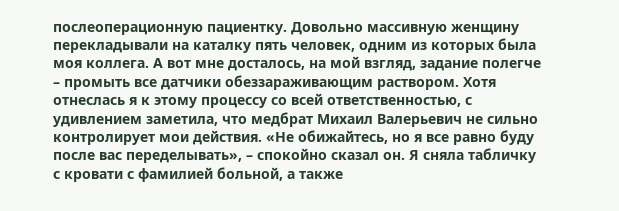послеоперационную пациентку. Довольно массивную женщину перекладывали на каталку пять человек, одним из которых была моя коллега. А вот мне досталось, на мой взгляд, задание полегче – промыть все датчики обеззараживающим раствором. Хотя отнеслась я к этому процессу со всей ответственностью, с удивлением заметила, что медбрат Михаил Валерьевич не сильно контролирует мои действия. «Не обижайтесь, но я все равно буду после вас переделывать», – спокойно сказал он. Я сняла табличку с кровати с фамилией больной, а также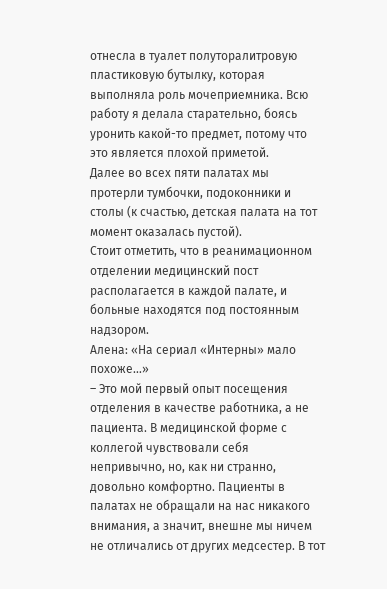отнесла в туалет полуторалитровую пластиковую бутылку, которая выполняла роль мочеприемника. Всю работу я делала старательно, боясь уронить какой-то предмет, потому что это является плохой приметой.
Далее во всех пяти палатах мы протерли тумбочки, подоконники и столы (к счастью, детская палата на тот момент оказалась пустой).
Стоит отметить, что в реанимационном отделении медицинский пост располагается в каждой палате, и больные находятся под постоянным надзором.
Алена: «На сериал «Интерны» мало похоже…»
– Это мой первый опыт посещения отделения в качестве работника, а не пациента. В медицинской форме с коллегой чувствовали себя непривычно, но, как ни странно, довольно комфортно. Пациенты в палатах не обращали на нас никакого внимания, а значит, внешне мы ничем не отличались от других медсестер. В тот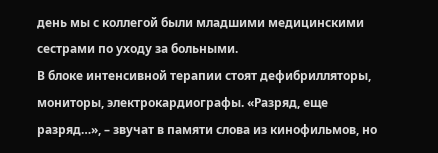день мы с коллегой были младшими медицинскими сестрами по уходу за больными.
В блоке интенсивной терапии стоят дефибрилляторы, мониторы, электрокардиографы. «Разряд, еще разряд…», – звучат в памяти слова из кинофильмов, но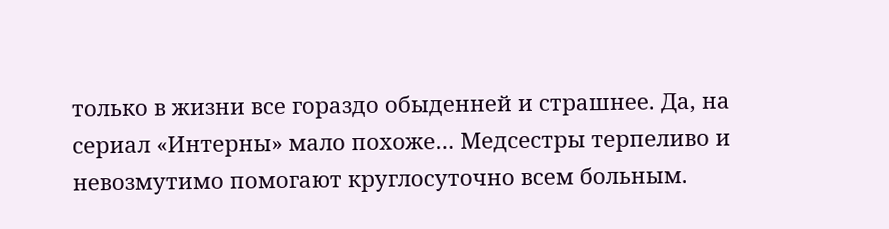только в жизни все гораздо обыденней и страшнее. Да, на сериал «Интерны» мало похоже… Медсестры терпеливо и невозмутимо помогают круглосуточно всем больным.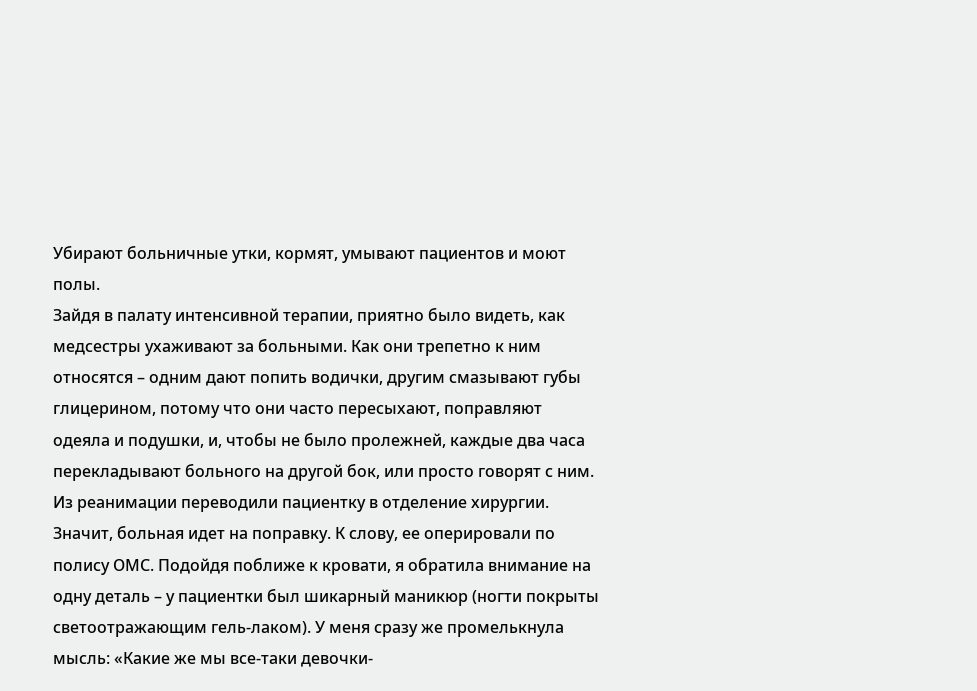Убирают больничные утки, кормят, умывают пациентов и моют полы.
Зайдя в палату интенсивной терапии, приятно было видеть, как медсестры ухаживают за больными. Как они трепетно к ним относятся – одним дают попить водички, другим смазывают губы глицерином, потому что они часто пересыхают, поправляют одеяла и подушки, и, чтобы не было пролежней, каждые два часа перекладывают больного на другой бок, или просто говорят с ним.
Из реанимации переводили пациентку в отделение хирургии. Значит, больная идет на поправку. К слову, ее оперировали по полису ОМС. Подойдя поближе к кровати, я обратила внимание на одну деталь – у пациентки был шикарный маникюр (ногти покрыты светоотражающим гель-лаком). У меня сразу же промелькнула мысль: «Какие же мы все-таки девочки-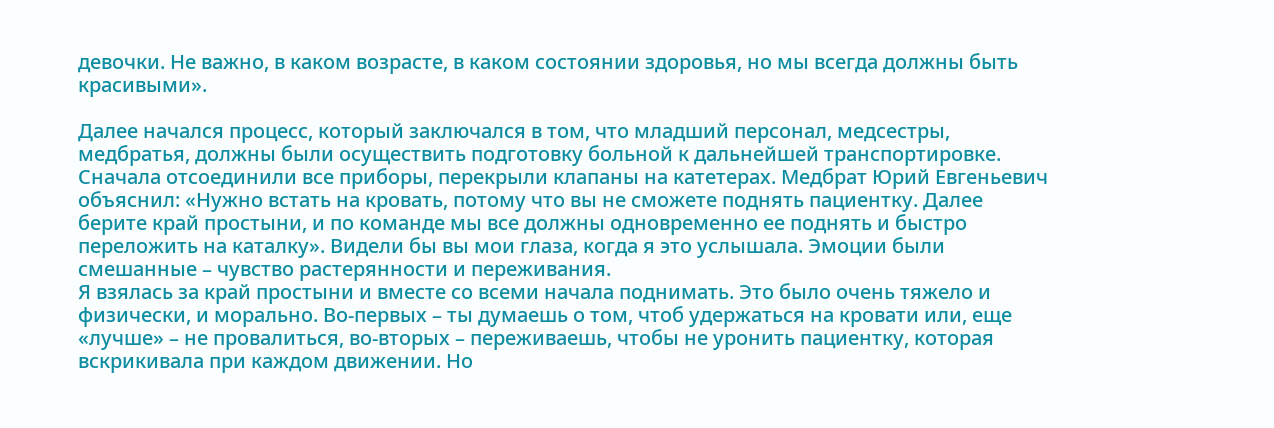девочки. Не важно, в каком возрасте, в каком состоянии здоровья, но мы всегда должны быть красивыми».

Далее начался процесс, который заключался в том, что младший персонал, медсестры, медбратья, должны были осуществить подготовку больной к дальнейшей транспортировке. Сначала отсоединили все приборы, перекрыли клапаны на катетерах. Медбрат Юрий Евгеньевич объяснил: «Нужно встать на кровать, потому что вы не сможете поднять пациентку. Далее берите край простыни, и по команде мы все должны одновременно ее поднять и быстро переложить на каталку». Видели бы вы мои глаза, когда я это услышала. Эмоции были смешанные – чувство растерянности и переживания.
Я взялась за край простыни и вместе со всеми начала поднимать. Это было очень тяжело и физически, и морально. Во-первых – ты думаешь о том, чтоб удержаться на кровати или, еще «лучше» – не провалиться, во-вторых – переживаешь, чтобы не уронить пациентку, которая вскрикивала при каждом движении. Но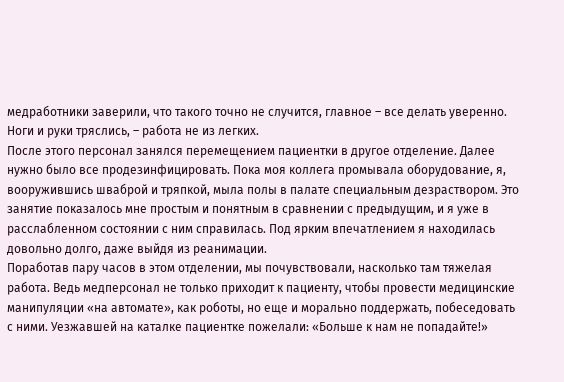медработники заверили, что такого точно не случится, главное – все делать уверенно. Ноги и руки тряслись, – работа не из легких.
После этого персонал занялся перемещением пациентки в другое отделение. Далее нужно было все продезинфицировать. Пока моя коллега промывала оборудование, я, вооружившись шваброй и тряпкой, мыла полы в палате специальным дезраствором. Это занятие показалось мне простым и понятным в сравнении с предыдущим, и я уже в расслабленном состоянии с ним справилась. Под ярким впечатлением я находилась довольно долго, даже выйдя из реанимации.
Поработав пару часов в этом отделении, мы почувствовали, насколько там тяжелая работа. Ведь медперсонал не только приходит к пациенту, чтобы провести медицинские манипуляции «на автомате», как роботы, но еще и морально поддержать, побеседовать с ними. Уезжавшей на каталке пациентке пожелали: «Больше к нам не попадайте!»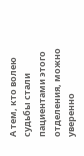А тем, кто волею судьбы стали пациентами этого отделения, можно уверенно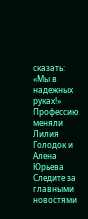сказать: «Мы в надежных руках!»
Профессию меняли
Лилия Голодок и Алена Юрьева
Cледите за главными новостями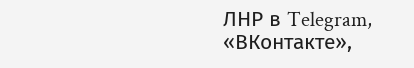ЛНР в Telegram, «ВКонтакте»,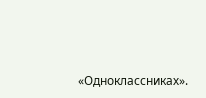«Одноклассниках».